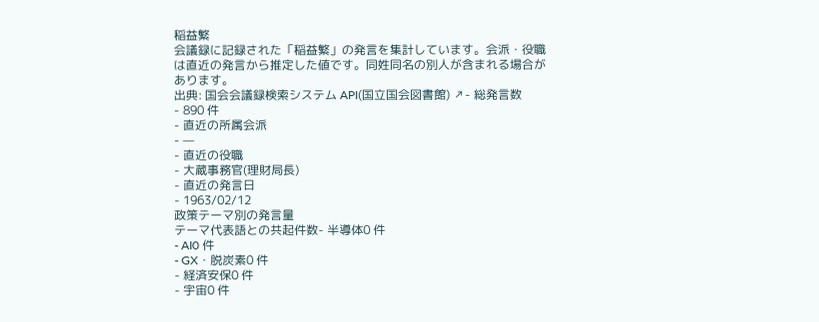稲益繁
会議録に記録された「稲益繁」の発言を集計しています。会派・役職は直近の発言から推定した値です。同姓同名の別人が含まれる場合があります。
出典: 国会会議録検索システム API(国立国会図書館) ↗- 総発言数
- 890 件
- 直近の所属会派
- —
- 直近の役職
- 大蔵事務官(理財局長)
- 直近の発言日
- 1963/02/12
政策テーマ別の発言量
テーマ代表語との共起件数- 半導体0 件
- AI0 件
- GX・脱炭素0 件
- 経済安保0 件
- 宇宙0 件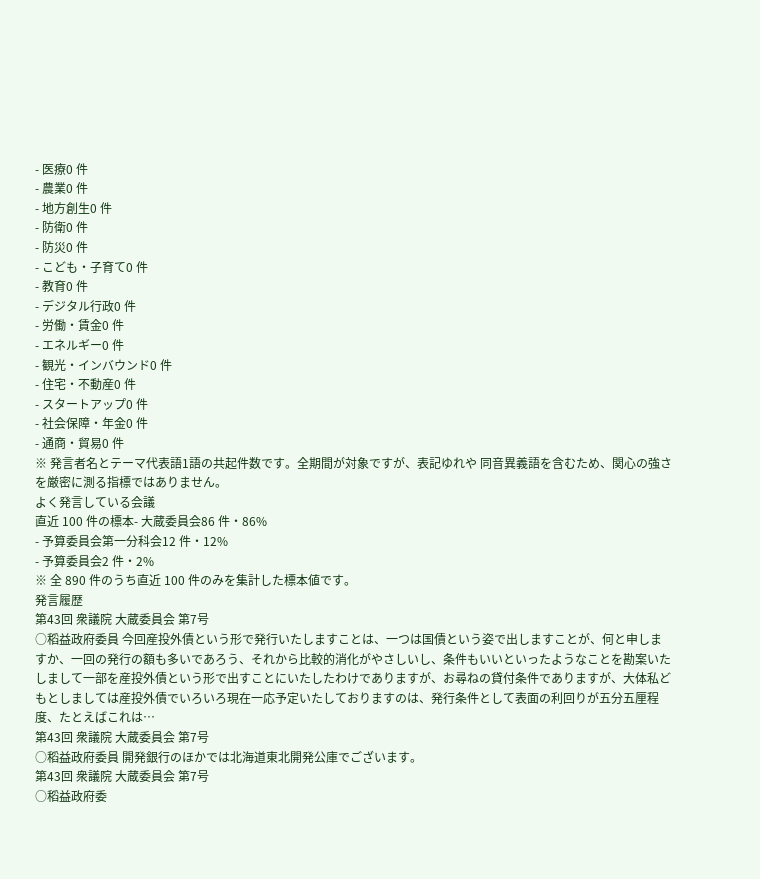- 医療0 件
- 農業0 件
- 地方創生0 件
- 防衛0 件
- 防災0 件
- こども・子育て0 件
- 教育0 件
- デジタル行政0 件
- 労働・賃金0 件
- エネルギー0 件
- 観光・インバウンド0 件
- 住宅・不動産0 件
- スタートアップ0 件
- 社会保障・年金0 件
- 通商・貿易0 件
※ 発言者名とテーマ代表語1語の共起件数です。全期間が対象ですが、表記ゆれや 同音異義語を含むため、関心の強さを厳密に測る指標ではありません。
よく発言している会議
直近 100 件の標本- 大蔵委員会86 件・86%
- 予算委員会第一分科会12 件・12%
- 予算委員会2 件・2%
※ 全 890 件のうち直近 100 件のみを集計した標本値です。
発言履歴
第43回 衆議院 大蔵委員会 第7号
○稻益政府委員 今回産投外債という形で発行いたしますことは、一つは国債という姿で出しますことが、何と申しますか、一回の発行の額も多いであろう、それから比較的消化がやさしいし、条件もいいといったようなことを勘案いたしまして一部を産投外債という形で出すことにいたしたわけでありますが、お尋ねの貸付条件でありますが、大体私どもとしましては産投外債でいろいろ現在一応予定いたしておりますのは、発行条件として表面の利回りが五分五厘程度、たとえばこれは…
第43回 衆議院 大蔵委員会 第7号
○稻益政府委員 開発銀行のほかでは北海道東北開発公庫でございます。
第43回 衆議院 大蔵委員会 第7号
○稻益政府委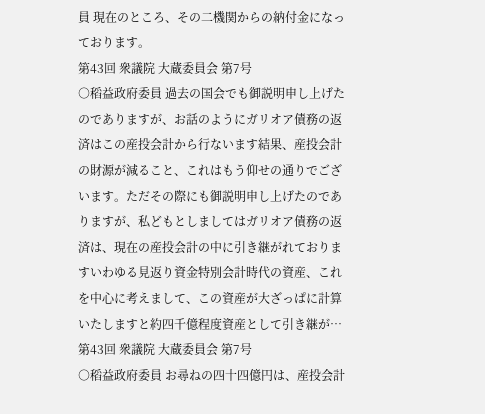員 現在のところ、その二機関からの納付金になっております。
第43回 衆議院 大蔵委員会 第7号
○稻益政府委員 過去の国会でも御説明申し上げたのでありますが、お話のようにガリオア債務の返済はこの産投会計から行ないます結果、産投会計の財源が減ること、これはもう仰せの通りでございます。ただその際にも御説明申し上げたのでありますが、私どもとしましてはガリオア債務の返済は、現在の産投会計の中に引き継がれておりますいわゆる見返り資金特別会計時代の資産、これを中心に考えまして、この資産が大ざっぱに計算いたしますと約四千億程度資産として引き継が…
第43回 衆議院 大蔵委員会 第7号
○稻益政府委員 お尋ねの四十四億円は、産投会計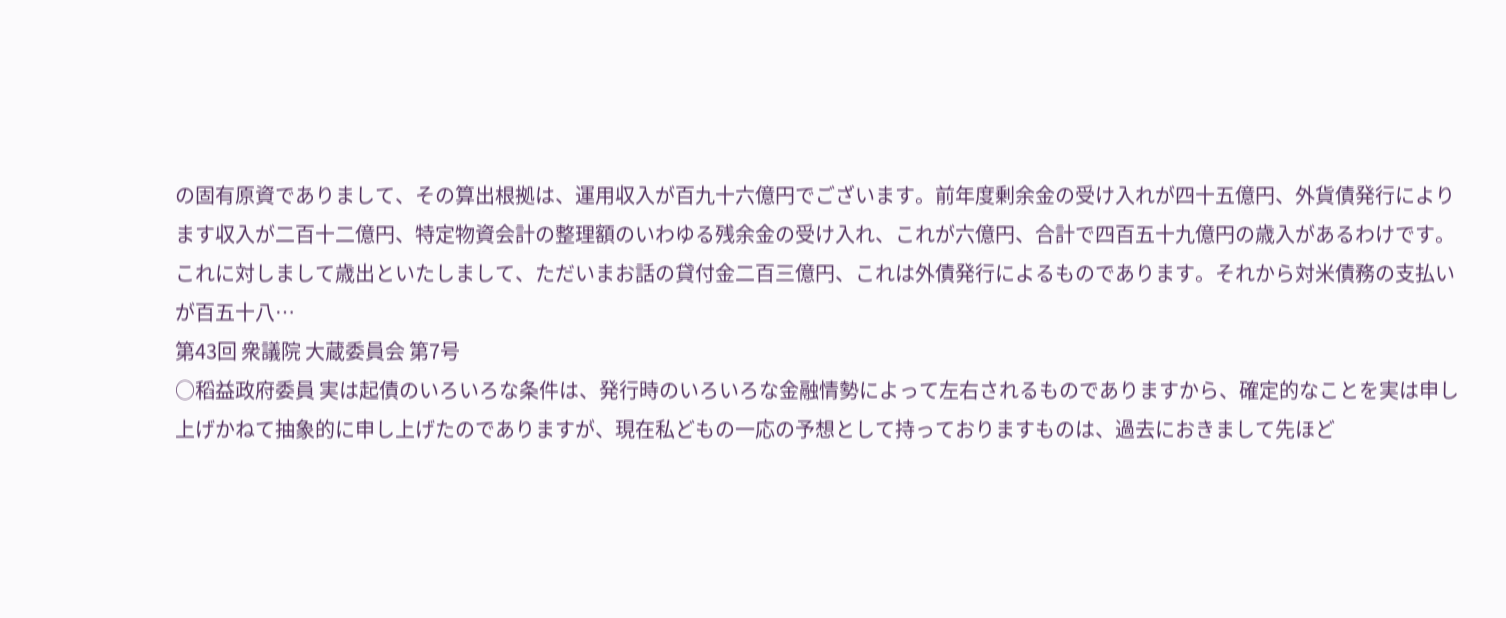の固有原資でありまして、その算出根拠は、運用収入が百九十六億円でございます。前年度剰余金の受け入れが四十五億円、外貨債発行によります収入が二百十二億円、特定物資会計の整理額のいわゆる残余金の受け入れ、これが六億円、合計で四百五十九億円の歳入があるわけです。これに対しまして歳出といたしまして、ただいまお話の貸付金二百三億円、これは外債発行によるものであります。それから対米債務の支払いが百五十八…
第43回 衆議院 大蔵委員会 第7号
○稻益政府委員 実は起債のいろいろな条件は、発行時のいろいろな金融情勢によって左右されるものでありますから、確定的なことを実は申し上げかねて抽象的に申し上げたのでありますが、現在私どもの一応の予想として持っておりますものは、過去におきまして先ほど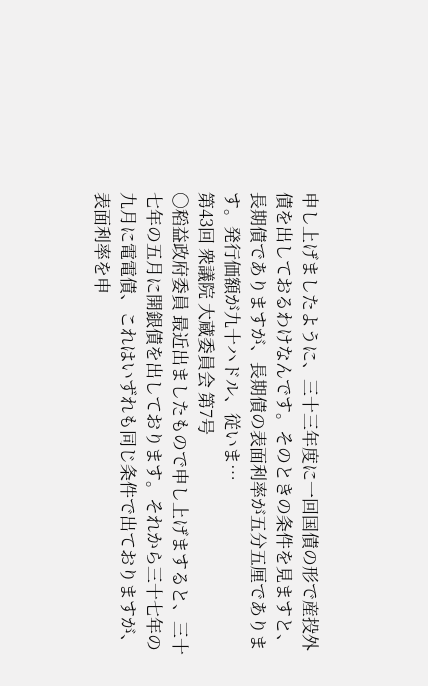申し上げましたように、三十三年度に一回国債の形で産投外債を出しておるわけなんです。そのときの条件を見ますと、長期債でありますが、長期債の表面利率が五分五厘であります。発行価額が九十ハドル、従いま…
第43回 衆議院 大蔵委員会 第7号
○稻益政府委員 最近出ましたもので申し上げますると、三十七年の五月に開銀債を出しております。それから三十七年の九月に電電債、これはいずれも同じ条件で出ておりますが、表面利率を申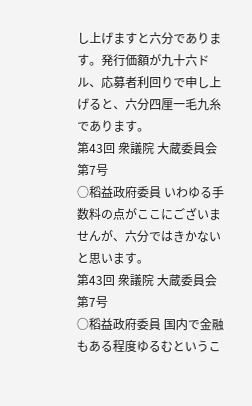し上げますと六分であります。発行価額が九十六ドル、応募者利回りで申し上げると、六分四厘一毛九糸であります。
第43回 衆議院 大蔵委員会 第7号
○稻益政府委員 いわゆる手数料の点がここにございませんが、六分ではきかないと思います。
第43回 衆議院 大蔵委員会 第7号
○稻益政府委員 国内で金融もある程度ゆるむというこ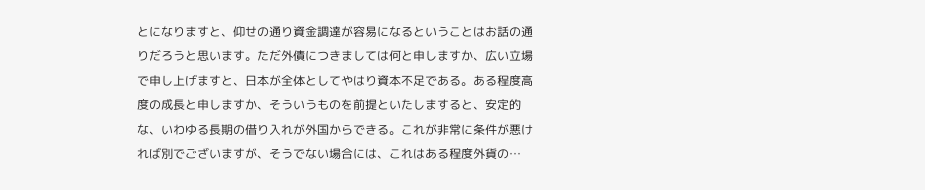とになりますと、仰せの通り資金調達が容易になるということはお話の通りだろうと思います。ただ外債につきましては何と申しますか、広い立場で申し上げますと、日本が全体としてやはり資本不足である。ある程度高度の成長と申しますか、そういうものを前提といたしますると、安定的な、いわゆる長期の借り入れが外国からできる。これが非常に条件が悪ければ別でございますが、そうでない場合には、これはある程度外貨の…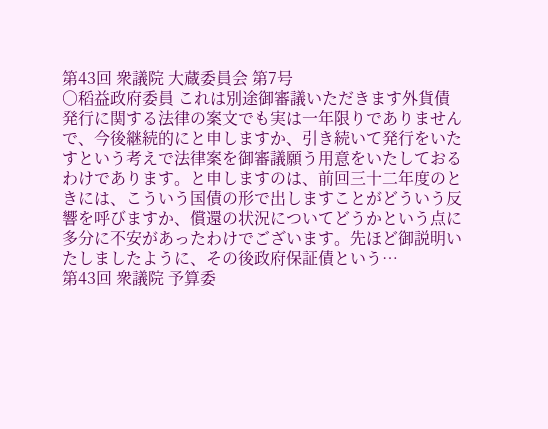第43回 衆議院 大蔵委員会 第7号
○稻益政府委員 これは別途御審議いただきます外貨債発行に関する法律の案文でも実は一年限りでありませんで、今後継続的にと申しますか、引き続いて発行をいたすという考えで法律案を御審議願う用意をいたしておるわけであります。と申しますのは、前回三十二年度のときには、こういう国債の形で出しますことがどういう反響を呼びますか、償還の状況についてどうかという点に多分に不安があったわけでございます。先ほど御説明いたしましたように、その後政府保証債という…
第43回 衆議院 予算委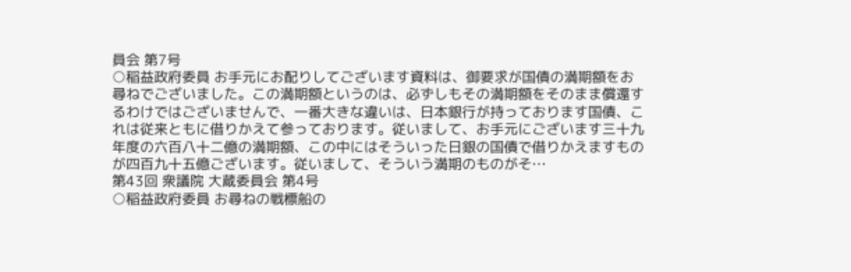員会 第7号
○稲益政府委員 お手元にお配りしてございます資料は、御要求が国債の満期額をお尋ねでございました。この満期額というのは、必ずしもその満期額をそのまま償還するわけではございませんで、一番大きな違いは、日本銀行が持っております国債、これは従来ともに借りかえて参っております。従いまして、お手元にございます三十九年度の六百八十二億の満期額、この中にはそういった日銀の国債で借りかえますものが四百九十五億ございます。従いまして、そういう満期のものがそ…
第43回 衆議院 大蔵委員会 第4号
○稲益政府委員 お尋ねの戦標船の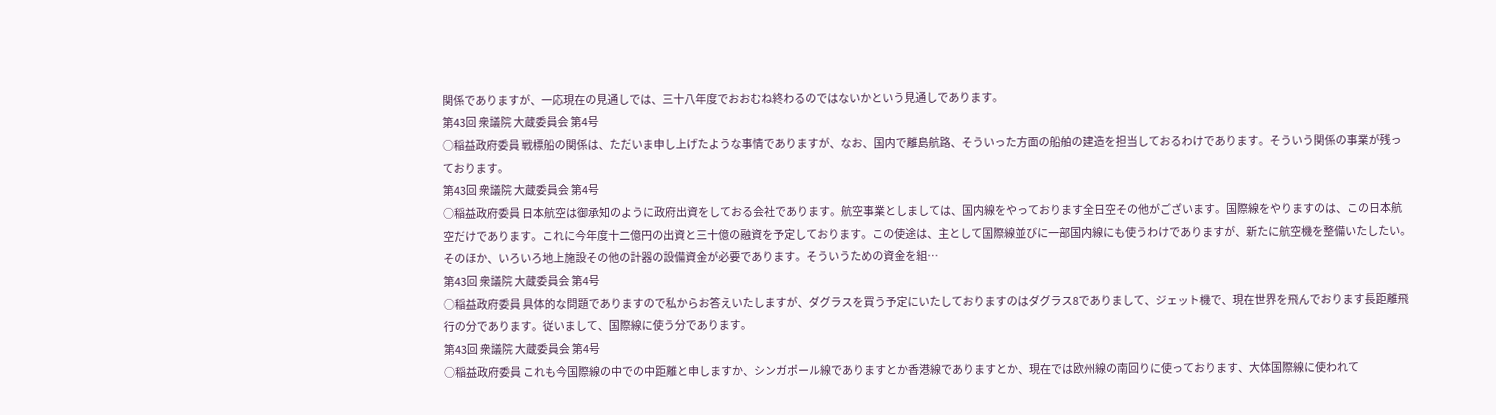関係でありますが、一応現在の見通しでは、三十八年度でおおむね終わるのではないかという見通しであります。
第43回 衆議院 大蔵委員会 第4号
○稲益政府委員 戦標船の関係は、ただいま申し上げたような事情でありますが、なお、国内で離島航路、そういった方面の船舶の建造を担当しておるわけであります。そういう関係の事業が残っております。
第43回 衆議院 大蔵委員会 第4号
○稲益政府委員 日本航空は御承知のように政府出資をしておる会社であります。航空事業としましては、国内線をやっております全日空その他がございます。国際線をやりますのは、この日本航空だけであります。これに今年度十二億円の出資と三十億の融資を予定しております。この使途は、主として国際線並びに一部国内線にも使うわけでありますが、新たに航空機を整備いたしたい。そのほか、いろいろ地上施設その他の計器の設備資金が必要であります。そういうための資金を組…
第43回 衆議院 大蔵委員会 第4号
○稲益政府委員 具体的な問題でありますので私からお答えいたしますが、ダグラスを買う予定にいたしておりますのはダグラス8でありまして、ジェット機で、現在世界を飛んでおります長距離飛行の分であります。従いまして、国際線に使う分であります。
第43回 衆議院 大蔵委員会 第4号
○稲益政府委員 これも今国際線の中での中距離と申しますか、シンガポール線でありますとか香港線でありますとか、現在では欧州線の南回りに使っております、大体国際線に使われて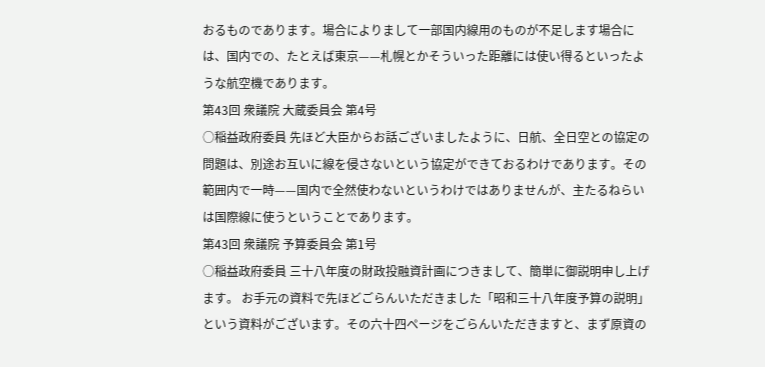おるものであります。場合によりまして一部国内線用のものが不足します場合には、国内での、たとえば東京——札幌とかそういった距離には使い得るといったような航空機であります。
第43回 衆議院 大蔵委員会 第4号
○稲益政府委員 先ほど大臣からお話ございましたように、日航、全日空との協定の問題は、別途お互いに線を侵さないという協定ができておるわけであります。その範囲内で一時——国内で全然使わないというわけではありませんが、主たるねらいは国際線に使うということであります。
第43回 衆議院 予算委員会 第1号
○稲益政府委員 三十八年度の財政投融資計画につきまして、簡単に御説明申し上げます。 お手元の資料で先ほどごらんいただきました「昭和三十八年度予算の説明」という資料がございます。その六十四ページをごらんいただきますと、まず原資の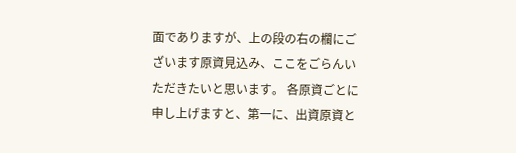面でありますが、上の段の右の欄にございます原資見込み、ここをごらんいただきたいと思います。 各原資ごとに申し上げますと、第一に、出資原資と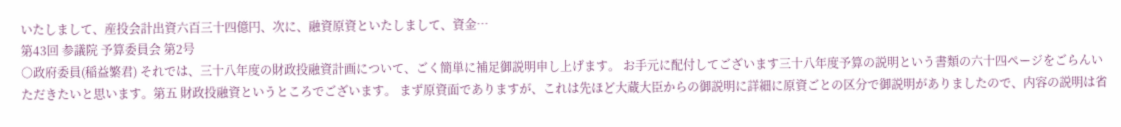いたしまして、産投会計出資六百三十四億円、次に、融資原資といたしまして、資金…
第43回 参議院 予算委員会 第2号
○政府委員(稲益繁君) それでは、三十八年度の財政投融資計画について、ごく簡単に補足御説明申し上げます。 お手元に配付してございます三十八年度予算の説明という書類の六十四ページをごらんいただきたいと思います。第五 財政投融資というところでございます。 まず原資面でありますが、これは先ほど大蔵大臣からの御説明に詳細に原資ごとの区分で御説明がありましたので、内容の説明は省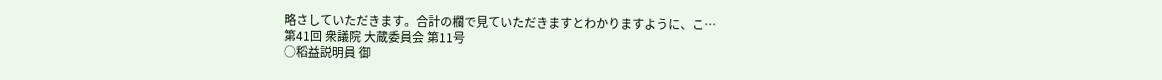略さしていただきます。合計の欄で見ていただきますとわかりますように、こ…
第41回 衆議院 大蔵委員会 第11号
○稻益説明員 御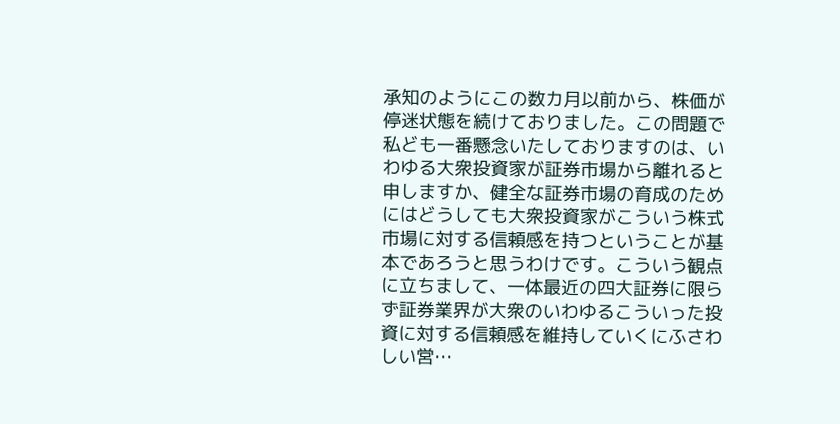承知のようにこの数カ月以前から、株価が停迷状態を続けておりました。この問題で私ども一番懸念いたしておりますのは、いわゆる大衆投資家が証券市場から離れると申しますか、健全な証券市場の育成のためにはどうしても大衆投資家がこういう株式市場に対する信頼感を持つということが基本であろうと思うわけです。こういう観点に立ちまして、一体最近の四大証券に限らず証券業界が大衆のいわゆるこういった投資に対する信頼感を維持していくにふさわしい営…